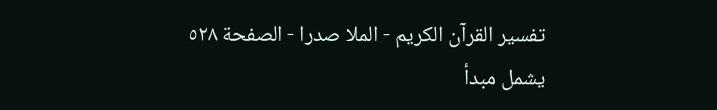تفسیر القرآن الکریم - الملا صدرا - الصفحة ٥٢٨
يشمل مبدأ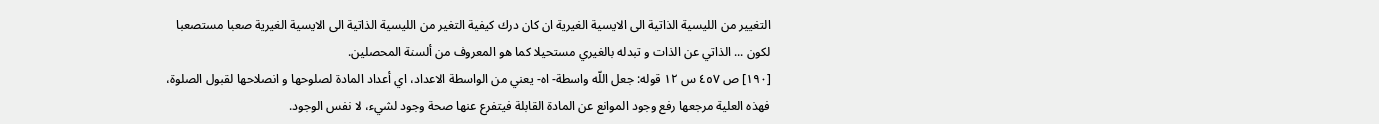التغيير من الليسية الذاتية الى الايسية الغيرية ان كان درك كيفية التغير من الليسية الذاتية الى الايسية الغيرية صعبا مستصعبا لكون ... الذاتي عن الذات و تبدله بالغيري مستحيلا كما هو المعروف من ألسنة المحصلين.
[١٩٠] ص ٤٥٧ س ١٢ قوله: جعل اللّه واسطة- اه- يعني من الواسطة الاعداد، اي أعداد المادة لصلوحها و انصلاحها لقبول الصلوة، فهذه العلية مرجعها رفع وجود الموانع عن المادة القابلة فيتفرع عنها صحة وجود لشيء، لا نفس الوجود.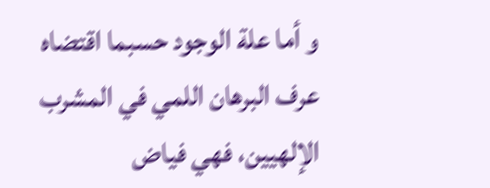و أما علة الوجود حسبما اقتضاه عرف البرهان اللمي في المشرب الإلهيين، فهي فياض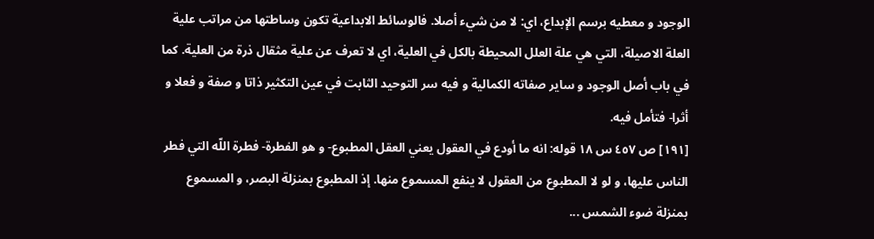الوجود و معطيه برسم الإبداع، اي: لا من شيء أصلا. فالوسائط الابداعية تكون وساطتها من مراتب علية العلة الاصيلة، التي هي علة العلل المحيطة بالكل في العلية، اي لا تعرف عن علية مثقال ذرة من العلية. كما في باب أصل الوجود و ساير صفاته الكمالية و فيه سر التوحيد الثابت في عين التكثير ذاتا و صفة و فعلا و أثرا- فتأمل فيه.
[١٩١] ص ٤٥٧ س ١٨ قوله: انه ما أودع في العقول يعني العقل المطبوع- و هو الفطرة- فطرة اللّه التي فطر الناس عليها، و لو لا المطبوع من العقول لا ينفع المسموع منها. إذ المطبوع بمنزلة البصر، و المسموع بمنزلة ضوء الشمس ...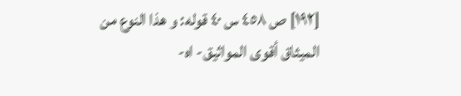[١٩٢] ص ٤٥٨ س ٤٠ قوله: و هذا النوع من الميثاق أقوى المواثيق- اه-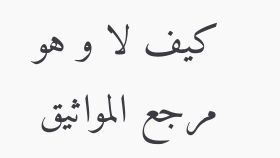كيف لا و هو مرجع المواثيق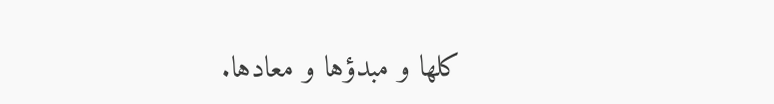كلها و مبدؤها و معادها.